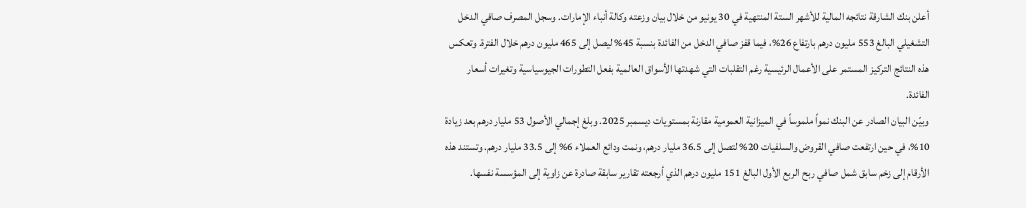أعلن بنك الشارقة نتائجه المالية للأشهر الستة المنتهية في 30 يونيو من خلال بيان وزعته وكالة أنباء الإمارات. وسجل المصرف صافي الدخل التشغيلي البالغ 553 مليون درهم بارتفاع 26%، فيما قفز صافي الدخل من الفائدة بنسبة 45% ليصل إلى 465 مليون درهم خلال الفترة. وتعكس هذه النتائج التركيز المستمر على الأعمال الرئيسية رغم التقلبات التي شهدتها الأسواق العالمية بفعل التطورات الجيوسياسية وتغيرات أسعار الفائدة.
وبيّن البيان الصادر عن البنك نمواً ملموساً في الميزانية العمومية مقارنة بمستويات ديسمبر 2025. وبلغ إجمالي الأصول 53 مليار درهم بعد زيادة 10%، في حين ارتفعت صافي القروض والسلفيات 20% لتصل إلى 36.5 مليار درهم، ونمت ودائع العملاء 6% إلى 33.5 مليار درهم. وتستند هذه الأرقام إلى زخم سابق شمل صافي ربح الربع الأول البالغ 151 مليون درهم الذي أرجعته تقارير سابقة صادرة عن زاوية إلى المؤسسة نفسها.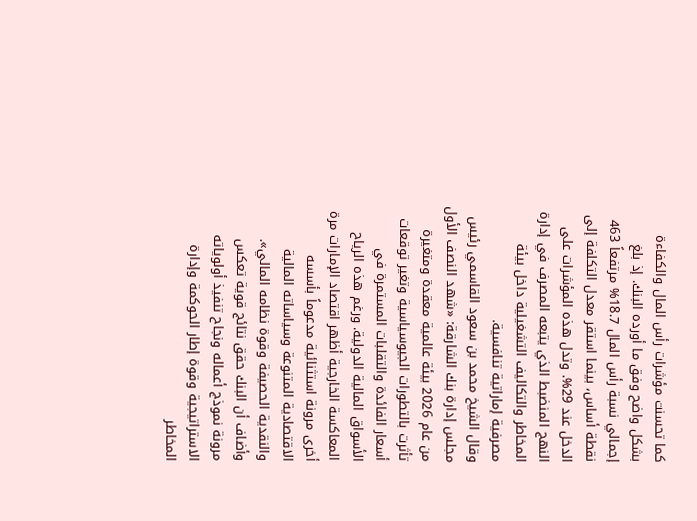كما تحسنت مؤشرات رأس المال والكفاءة بشكل واضح وفق ما أورده البنك. إذ بلغ إجمالي نسبة رأس المال 18.7% مرتفعاً 463 نقطة أساس، بينما استقر معدل التكلفة إلى الدخل عند 29%. وتدل هذه المؤشرات على النهج المنضبط الذي يتبعه المصرف في إدارة المخاطر والتكاليف التشغيلية داخل بيئة مصرفية إماراتية تنافسية.
وقال الشيخ محمد بن سعود القاسمي رئيس مجلس إدارة بنك الشارقة: «شهد النصف الأول من عام 2026 بيئة عالمية معقدة ومتغيرة تأثرت بالتطورات الجيوسياسية وتغير توقعات أسعار الفائدة والتقلبات المستمرة في الأسواق المالية الدولية. ورغم هذه الرياح المعاكسة الخارجية أظهر اقتصاد الإمارات مرة أخرى مرونة استثنائية مدعوماً بأسسه الاقتصادية المتنوعة وسياساته المالية والنقدية الحصيفة وقوة نظامه المالي». وأضاف أن البنك حقق نتائج قوية تعكس مرونة نموذج أعماله ونجاح تنفيذ أولوياته الاستراتيجية وقوة إطار الحوكمة وإدارة المخاطر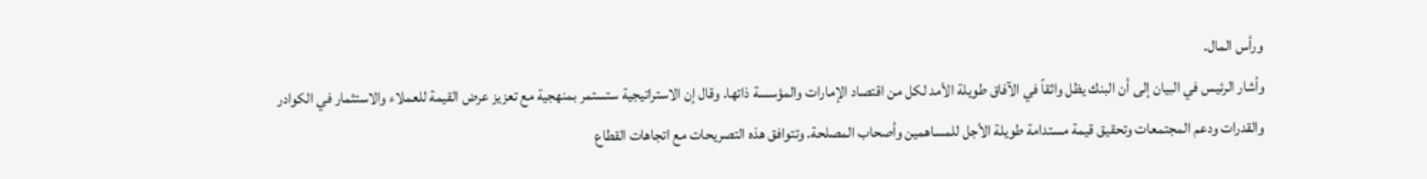ورأس المال.
وأشار الرئيس في البيان إلى أن البنك يظل واثقاً في الآفاق طويلة الأمد لكل من اقتصاد الإمارات والمؤسسة ذاتها. وقال إن الاستراتيجية ستستمر بمنهجية مع تعزيز عرض القيمة للعملاء والاستثمار في الكوادر والقدرات ودعم المجتمعات وتحقيق قيمة مستدامة طويلة الأجل للمساهمين وأصحاب المصلحة. وتتوافق هذه التصريحات مع اتجاهات القطاع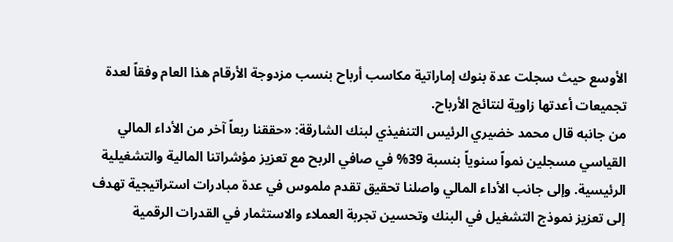الأوسع حيث سجلت عدة بنوك إماراتية مكاسب أرباح بنسب مزدوجة الأرقام هذا العام وفقاً لعدة تجميعات أعدتها زاوية لنتائج الأرباح.
من جانبه قال محمد خضيري الرئيس التنفيذي لبنك الشارقة: «حققنا ربعاً آخر من الأداء المالي القياسي مسجلين نمواً سنوياً بنسبة 39% في صافي الربح مع تعزيز مؤشراتنا المالية والتشغيلية الرئيسية. وإلى جانب الأداء المالي واصلنا تحقيق تقدم ملموس في عدة مبادرات استراتيجية تهدف إلى تعزيز نموذج التشغيل في البنك وتحسين تجربة العملاء والاستثمار في القدرات الرقمية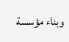وبناء مؤسسة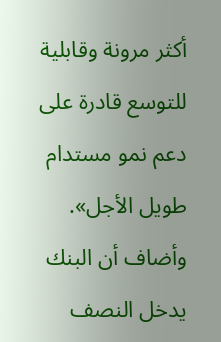أكثر مرونة وقابلية للتوسع قادرة على دعم نمو مستدام طويل الأجل». وأضاف أن البنك يدخل النصف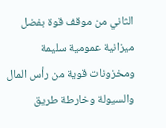الثاني من موقف قوة بفضل ميزانية عمومية سليمة ومخزونات قوية من رأس المال والسيولة وخارطة طريق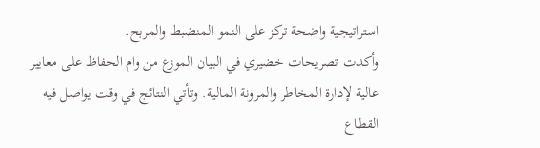استراتيجية واضحة تركز على النمو المنضبط والمربح.
وأكدت تصريحات خضيري في البيان الموزع من وام الحفاظ على معايير عالية لإدارة المخاطر والمرونة المالية. وتأتي النتائج في وقت يواصل فيه القطاع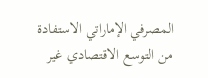المصرفي الإماراتي الاستفادة من التوسع الاقتصادي غير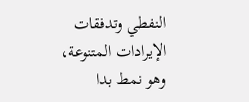النفطي وتدفقات الإيرادات المتنوعة، وهو نمط بدا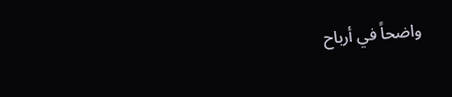واضحاً في أرباح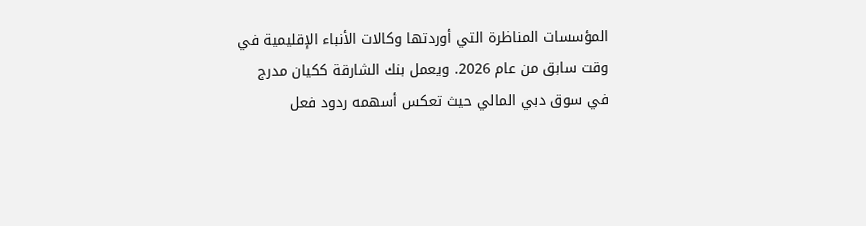المؤسسات المناظرة التي أوردتها وكالات الأنباء الإقليمية في وقت سابق من عام 2026. ويعمل بنك الشارقة ككيان مدرج في سوق دبي المالي حيث تعكس أسهمه ردود فعل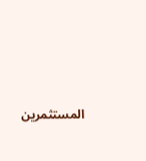المستثمرين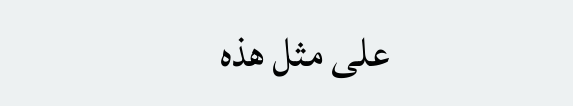على مثل هذه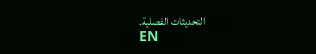التحديثات الفصلية.
EN